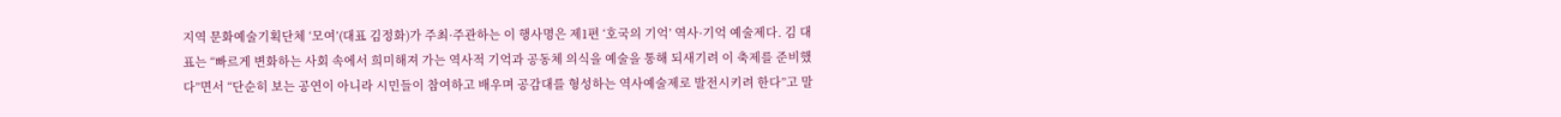지역 문화예술기획단체 ‘모여’(대표 김정화)가 주최·주관하는 이 행사명은 제1편 ‘호국의 기억’ 역사·기억 예술제다. 김 대표는 “빠르게 변화하는 사회 속에서 희미해져 가는 역사적 기억과 공동체 의식을 예술을 통해 되새기려 이 축제를 준비했다”면서 “단순히 보는 공연이 아니라 시민들이 참여하고 배우며 공감대를 형성하는 역사예술제로 발전시키려 한다”고 말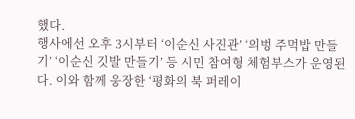했다.
행사에선 오후 3시부터 ‘이순신 사진관’ ‘의벙 주먹밥 만들기’ ‘이순신 깃발 만들기’ 등 시민 참여형 체험부스가 운영된다. 이와 함께 웅장한 ‘평화의 북 퍼레이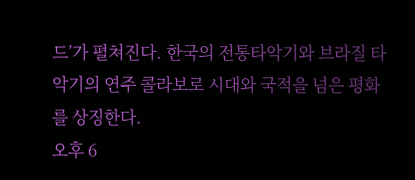드’가 펼쳐진다. 한국의 전통타악기와 브라질 타악기의 연주 콜라보로 시대와 국적을 넘은 평화를 상징한다.
오후 6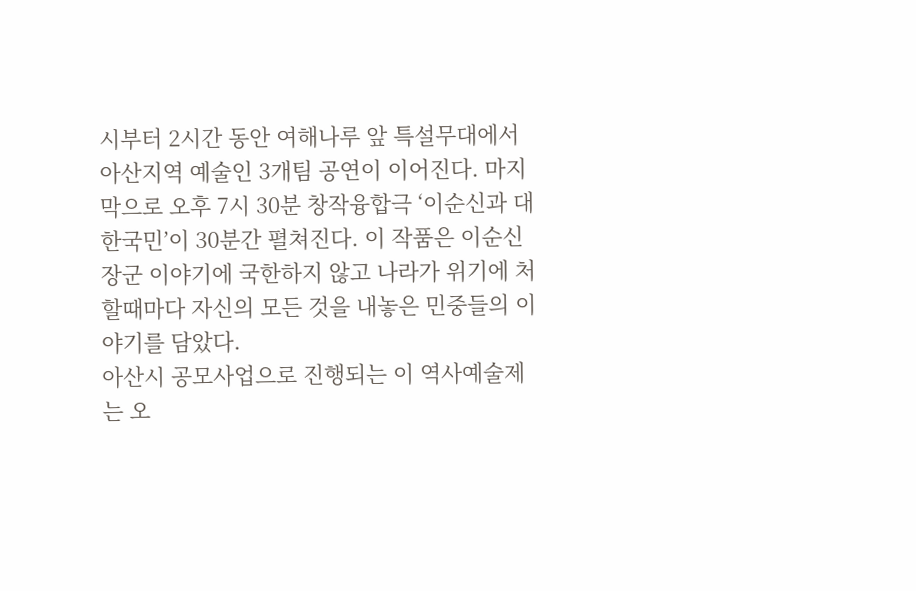시부터 2시간 동안 여해나루 앞 특설무대에서 아산지역 예술인 3개팀 공연이 이어진다. 마지막으로 오후 7시 30분 창작융합극 ‘이순신과 대한국민’이 30분간 펼쳐진다. 이 작품은 이순신 장군 이야기에 국한하지 않고 나라가 위기에 처할때마다 자신의 모든 것을 내놓은 민중들의 이야기를 담았다.
아산시 공모사업으로 진행되는 이 역사예술제는 오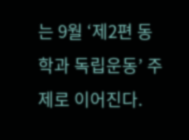는 9월 ‘제2편 동학과 독립운동’ 주제로 이어진다.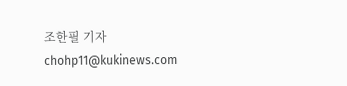조한필 기자 chohp11@kukinews.com